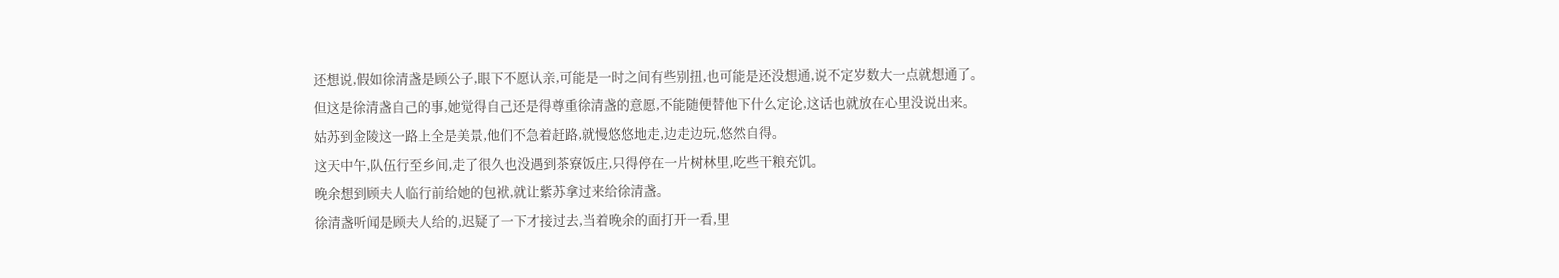还想说,假如徐清盏是顾公子,眼下不愿认亲,可能是一时之间有些别扭,也可能是还没想通,说不定岁数大一点就想通了。
但这是徐清盏自己的事,她觉得自己还是得尊重徐清盏的意愿,不能随便替他下什么定论,这话也就放在心里没说出来。
姑苏到金陵这一路上全是美景,他们不急着赶路,就慢悠悠地走,边走边玩,悠然自得。
这天中午,队伍行至乡间,走了很久也没遇到茶寮饭庄,只得停在一片树林里,吃些干粮充饥。
晚余想到顾夫人临行前给她的包袱,就让紫苏拿过来给徐清盏。
徐清盏听闻是顾夫人给的,迟疑了一下才接过去,当着晚余的面打开一看,里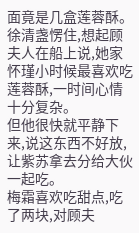面竟是几盒莲蓉酥。
徐清盏愣住,想起顾夫人在船上说,她家怀瑾小时候最喜欢吃莲蓉酥,一时间心情十分复杂。
但他很快就平静下来,说这东西不好放,让紫苏拿去分给大伙一起吃。
梅霜喜欢吃甜点,吃了两块,对顾夫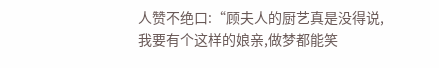人赞不绝口:“顾夫人的厨艺真是没得说,我要有个这样的娘亲,做梦都能笑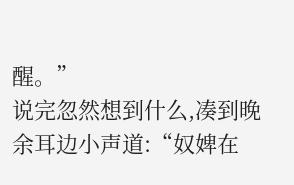醒。”
说完忽然想到什么,凑到晚余耳边小声道:“奴婢在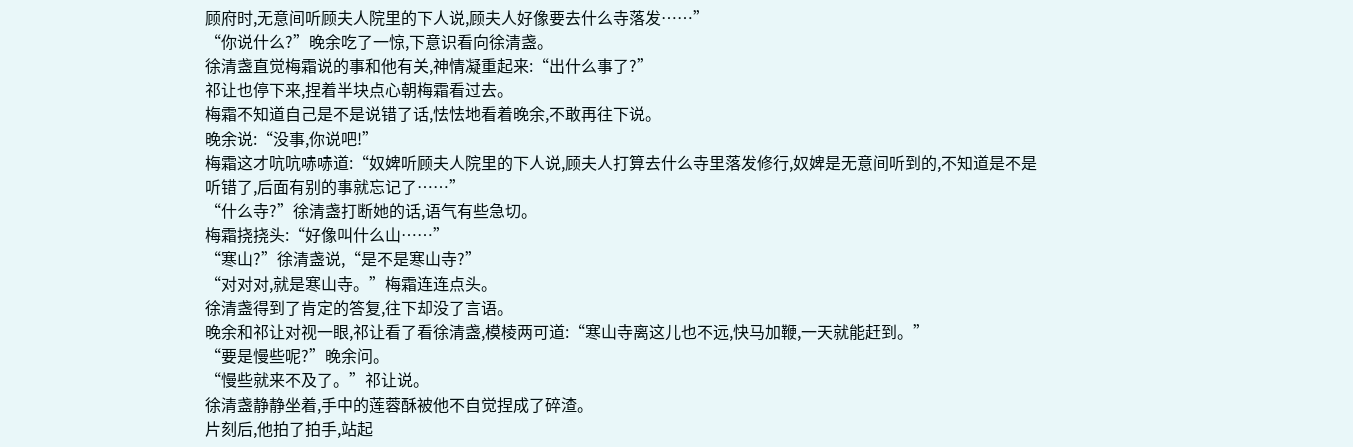顾府时,无意间听顾夫人院里的下人说,顾夫人好像要去什么寺落发……”
“你说什么?”晚余吃了一惊,下意识看向徐清盏。
徐清盏直觉梅霜说的事和他有关,神情凝重起来:“出什么事了?”
祁让也停下来,捏着半块点心朝梅霜看过去。
梅霜不知道自己是不是说错了话,怯怯地看着晚余,不敢再往下说。
晚余说:“没事,你说吧!”
梅霜这才吭吭哧哧道:“奴婢听顾夫人院里的下人说,顾夫人打算去什么寺里落发修行,奴婢是无意间听到的,不知道是不是听错了,后面有别的事就忘记了……”
“什么寺?”徐清盏打断她的话,语气有些急切。
梅霜挠挠头:“好像叫什么山……”
“寒山?”徐清盏说,“是不是寒山寺?”
“对对对,就是寒山寺。”梅霜连连点头。
徐清盏得到了肯定的答复,往下却没了言语。
晚余和祁让对视一眼,祁让看了看徐清盏,模棱两可道:“寒山寺离这儿也不远,快马加鞭,一天就能赶到。”
“要是慢些呢?”晚余问。
“慢些就来不及了。”祁让说。
徐清盏静静坐着,手中的莲蓉酥被他不自觉捏成了碎渣。
片刻后,他拍了拍手,站起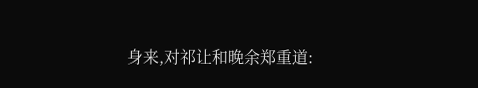身来,对祁让和晚余郑重道: